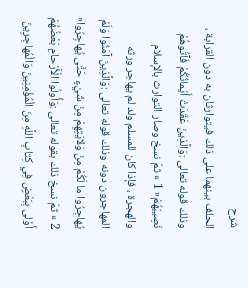شرح
الحلف بينهما على ذلك فيتوارثان به دون القرابة ، وذلك قوله تعالى :وَالَّذِينَ عَقَدَتْ أَيْمانُكُمْ فَآتُوهُمْ نَصِيبَهُمْ« 1 » ثمّ نسخ وصار التوارث بالإسلام والهجرة ، فإذا كان للمسلم ولد لم يهاجر ورثه المهاجرون دونه وذلك قوله تعالى :وَالَّذِينَ آمَنُوا وَلَمْ يُهاجِرُوا ما لَكُمْ مِنْ وَلايَتِهِمْ مِنْ شَيْءٍ حَتَّى يُهاجِرُوا« 2 » ثمّ نسخ ذلك بقوله تعالى :وَأُولُوا الْأَرْحامِ بَعْضُهُمْ أَوْلى بِبَعْضٍ فِي كِتابِ اللَّهِ مِنَ الْمُؤْمِنِينَ وَالْمُهاجِرِينَ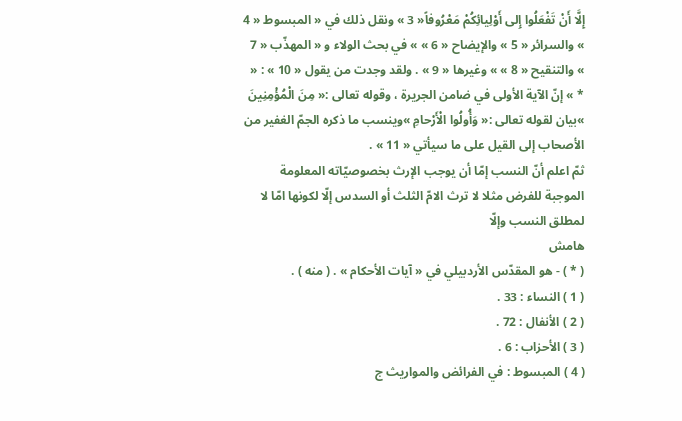إِلَّا أَنْ تَفْعَلُوا إِلى أَوْلِيائِكُمْ مَعْرُوفاً« 3 » ونقل ذلك في « المبسوط « 4 » والسرائر « 5 » والإيضاح « 6 » » في بحث الولاء و « المهذّب « 7 » والتنقيح « 8 » » وغيرها « 9 » . ولقد وجدت من يقول « 10 » : « * » إنّ الآية الأولى في ضامن الجريرة ، وقوله تعالى :« مِنَ الْمُؤْمِنِينَ »بيان لقوله تعالى :« وَأُولُوا الْأَرْحامِ »وينسب ما ذكره الجمّ الغفير من الأصحاب إلى القيل على ما سيأتي « 11 » .
ثمّ اعلم أنّ النسب إمّا أن يوجب الإرث بخصوصيّاته المعلومة الموجبة للفرض مثلا لا ترث الامّ الثلث أو السدس إلّا لكونها امّا لا لمطلق النسب وإلّا
هامش
( * ) - هو المقدّس الأردبيلي في « آيات الأحكام » . ( منه ) .
( 1 ) النساء : 33 .
( 2 ) الأنفال : 72 .
( 3 ) الأحزاب : 6 .
( 4 ) المبسوط : في الفرائض والمواريث ج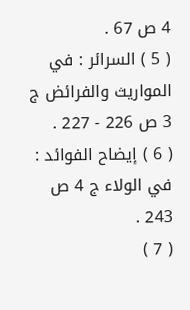4 ص 67 .
( 5 ) السرائر : في المواريث والفرائض ج 3 ص 226 - 227 .
( 6 ) إيضاح الفوائد : في الولاء ج 4 ص 243 .
( 7 )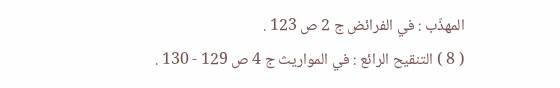المهذّب : في الفرائض ج 2 ص 123 .
( 8 ) التنقيح الرائع : في المواريث ج 4 ص 129 - 130 .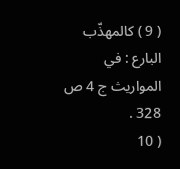( 9 ) كالمهذّب البارع : في المواريث ج 4 ص 328 .
( 10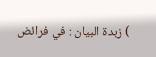) زبدة البيان : في فرائض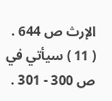الإرث ص 644 .
( 11 ) سيأتي في ص 300 - 301 .